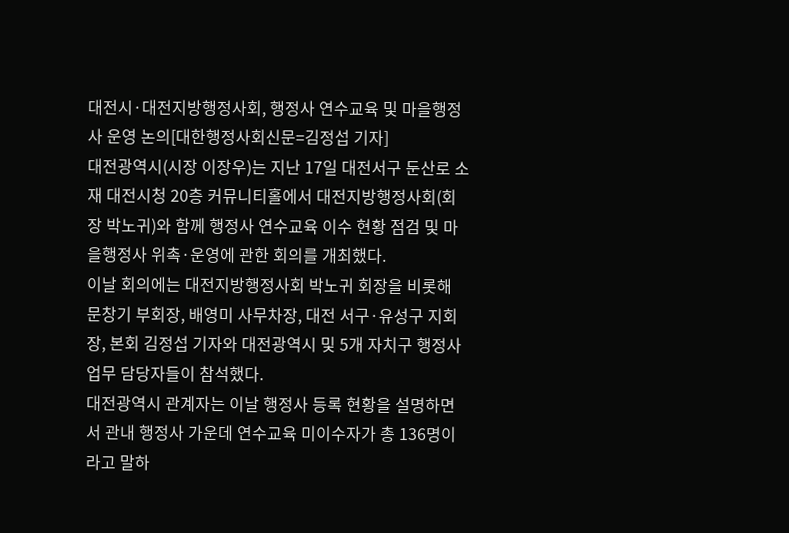대전시·대전지방행정사회, 행정사 연수교육 및 마을행정사 운영 논의[대한행정사회신문=김정섭 기자]
대전광역시(시장 이장우)는 지난 17일 대전서구 둔산로 소재 대전시청 20층 커뮤니티홀에서 대전지방행정사회(회장 박노귀)와 함께 행정사 연수교육 이수 현황 점검 및 마을행정사 위촉·운영에 관한 회의를 개최했다.
이날 회의에는 대전지방행정사회 박노귀 회장을 비롯해 문창기 부회장, 배영미 사무차장, 대전 서구·유성구 지회장, 본회 김정섭 기자와 대전광역시 및 5개 자치구 행정사 업무 담당자들이 참석했다.
대전광역시 관계자는 이날 행정사 등록 현황을 설명하면서 관내 행정사 가운데 연수교육 미이수자가 총 136명이라고 말하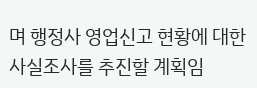며 행정사 영업신고 현황에 대한 사실조사를 추진할 계획임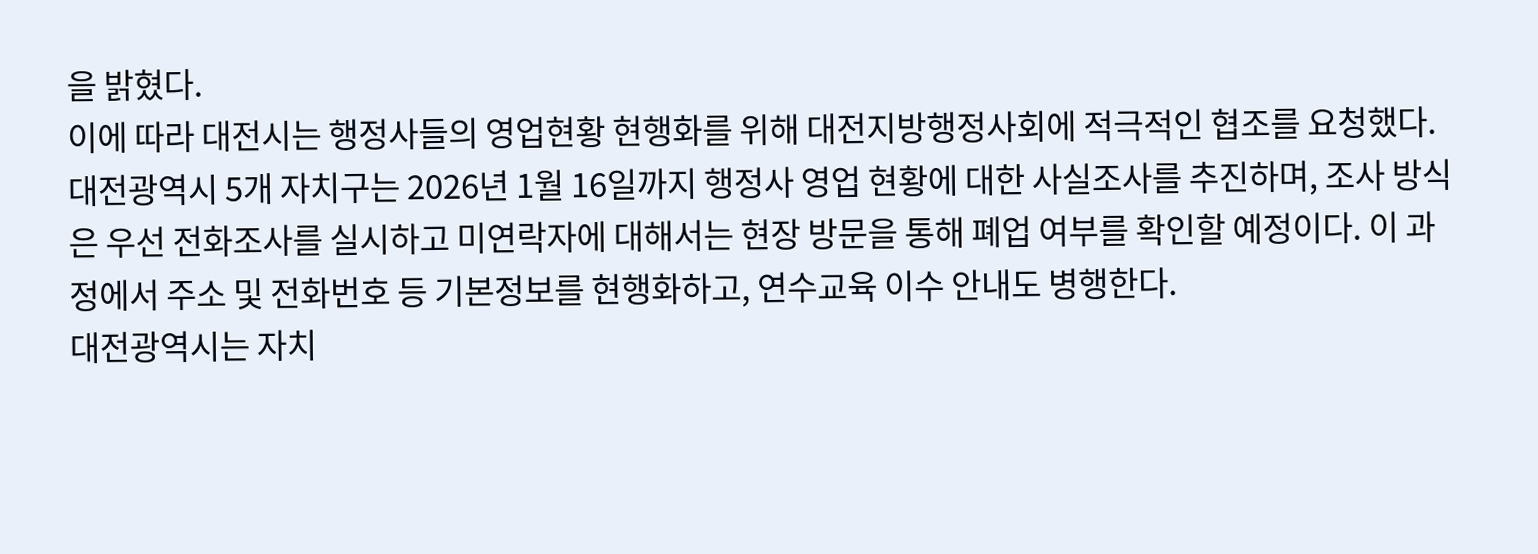을 밝혔다.
이에 따라 대전시는 행정사들의 영업현황 현행화를 위해 대전지방행정사회에 적극적인 협조를 요청했다.
대전광역시 5개 자치구는 2026년 1월 16일까지 행정사 영업 현황에 대한 사실조사를 추진하며, 조사 방식은 우선 전화조사를 실시하고 미연락자에 대해서는 현장 방문을 통해 폐업 여부를 확인할 예정이다. 이 과정에서 주소 및 전화번호 등 기본정보를 현행화하고, 연수교육 이수 안내도 병행한다.
대전광역시는 자치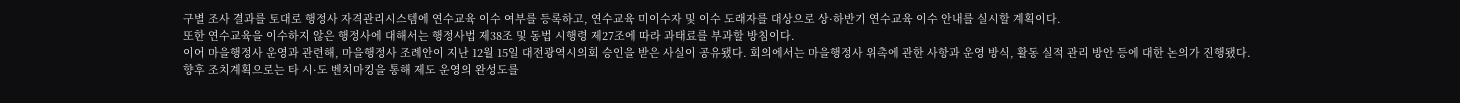구별 조사 결과를 토대로 행정사 자격관리시스템에 연수교육 이수 여부를 등록하고, 연수교육 미이수자 및 이수 도래자를 대상으로 상·하반기 연수교육 이수 안내를 실시할 계획이다.
또한 연수교육을 이수하지 않은 행정사에 대해서는 행정사법 제38조 및 동법 시행령 제27조에 따라 과태료를 부과할 방침이다.
이어 마을행정사 운영과 관련해, 마을행정사 조례안이 지난 12월 15일 대전광역시의회 승인을 받은 사실이 공유됐다. 회의에서는 마을행정사 위촉에 관한 사항과 운영 방식, 활동 실적 관리 방안 등에 대한 논의가 진행됐다.
향후 조치계획으로는 타 시·도 벤치마킹을 통해 제도 운영의 완성도를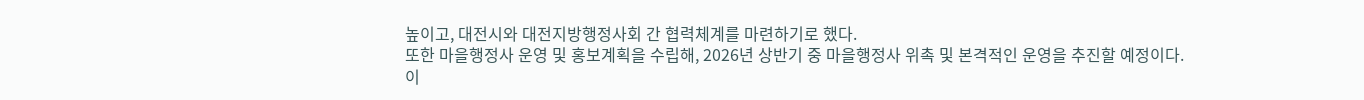높이고, 대전시와 대전지방행정사회 간 협력체계를 마련하기로 했다.
또한 마을행정사 운영 및 홍보계획을 수립해, 2026년 상반기 중 마을행정사 위촉 및 본격적인 운영을 추진할 예정이다.
이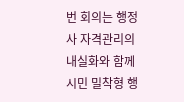번 회의는 행정사 자격관리의 내실화와 함께 시민 밀착형 행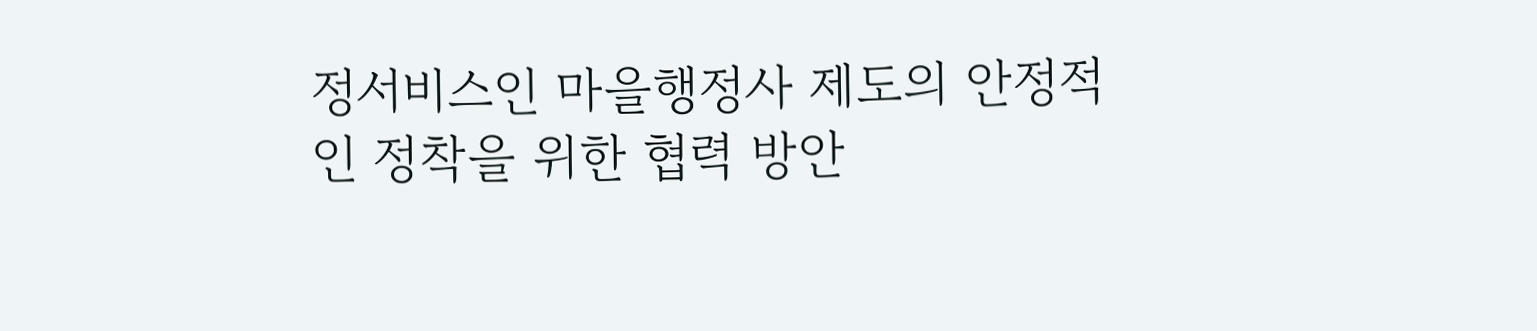정서비스인 마을행정사 제도의 안정적인 정착을 위한 협력 방안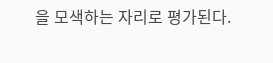을 모색하는 자리로 평가된다.